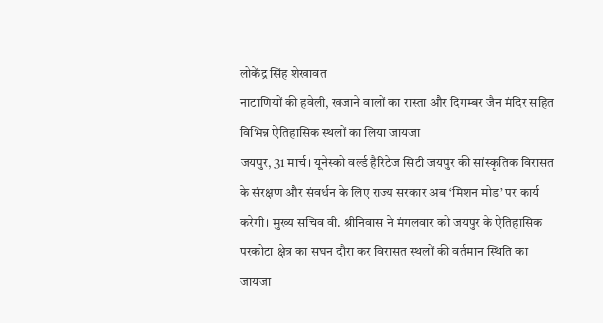लोकेंद्र सिंह शेखावत
नाटाणियों की हवेली, खजाने वालों का रास्ता और दिगम्बर जैन मंदिर सहित विभिन्न ऐतिहासिक स्थलों का लिया जायजा
जयपुर, 31 मार्च। यूनेस्को वर्ल्ड हैरिटेज सिटी जयपुर की सांस्कृतिक विरासत के संरक्षण और संवर्धन के लिए राज्य सरकार अब ‘मिशन मोड’ पर कार्य करेगी। मुख्य सचिव वी. श्रीनिवास ने मंगलवार को जयपुर के ऐतिहासिक परकोटा क्षेत्र का सघन दौरा कर विरासत स्थलों की वर्तमान स्थिति का जायजा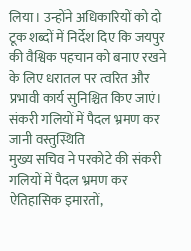लिया। उन्होंने अधिकारियों को दो टूक शब्दों में निर्देश दिए कि जयपुर की वैश्विक पहचान को बनाए रखने के लिए धरातल पर त्वरित और प्रभावी कार्य सुनिश्चित किए जाएं।
संकरी गलियों में पैदल भ्रमण कर जानी वस्तुस्थिति
मुख्य सचिव ने परकोटे की संकरी गलियों में पैदल भ्रमण कर ऐतिहासिक इमारतों,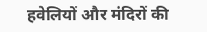हवेलियों और मंदिरों की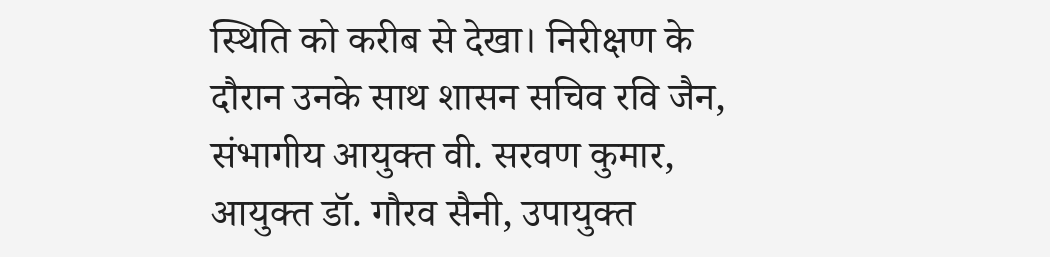स्थिति को करीब से देखा। निरीक्षण के दौरान उनके साथ शासन सचिव रवि जैन, संभागीय आयुक्त वी. सरवण कुमार, आयुक्त डॉ. गौरव सैनी, उपायुक्त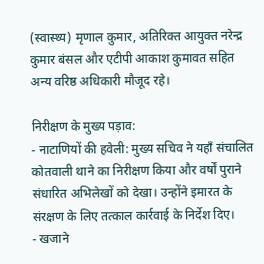(स्वास्थ्य) मृणाल कुमार, अतिरिक्त आयुक्त नरेन्द्र कुमार बंसल और एटीपी आकाश कुमावत सहित अन्य वरिष्ठ अधिकारी मौजूद रहे।

निरीक्षण के मुख्य पड़ाव:
- नाटाणियों की हवेली: मुख्य सचिव ने यहाँ संचालित कोतवाली थाने का निरीक्षण किया और वर्षों पुराने संधारित अभिलेखों को देखा। उन्होंने इमारत के संरक्षण के लिए तत्काल कार्रवाई के निर्देश दिए।
- खजाने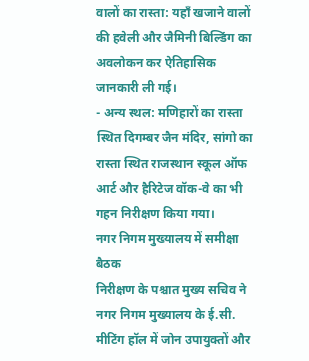वालों का रास्ता: यहाँ खजाने वालों की हवेली और जैमिनी बिल्डिंग का अवलोकन कर ऐतिहासिक जानकारी ली गई।
- अन्य स्थल: मणिहारों का रास्ता स्थित दिगम्बर जैन मंदिर, सांगो का रास्ता स्थित राजस्थान स्कूल ऑफ आर्ट और हैरिटेज वॉक-वे का भी गहन निरीक्षण किया गया।
नगर निगम मुख्यालय में समीक्षा बैठक
निरीक्षण के पश्चात मुख्य सचिव ने नगर निगम मुख्यालय के ई.सी. मीटिंग हॉल में जोन उपायुक्तों और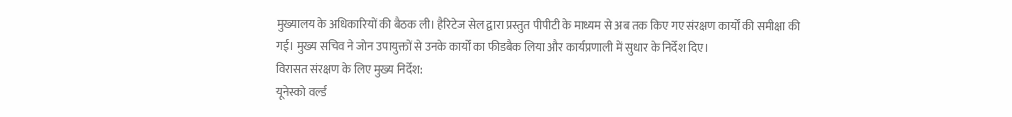मुख्यालय के अधिकारियों की बैठक ली। हैरिटेज सेल द्वारा प्रस्तुत पीपीटी के माध्यम से अब तक किए गए संरक्षण कार्यों की समीक्षा की गई। मुख्य सचिव ने जोन उपायुक्तों से उनके कार्यों का फीडबैक लिया और कार्यप्रणाली में सुधार के निर्देश दिए।
विरासत संरक्षण के लिए मुख्य निर्देश:
यूनेस्को वर्ल्ड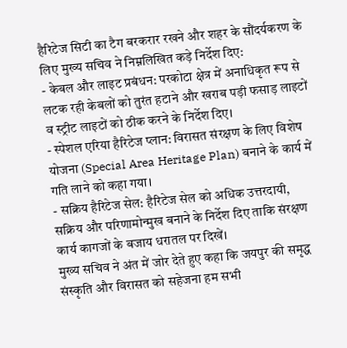हैरिटेज सिटी का टैग बरकरार रखने और शहर के सौंदर्यकरण के लिए मुख्य सचिव ने निम्नलिखित कड़े निर्देश दिए:
- केबल और लाइट प्रबंधन: परकोटा क्षेत्र में अनाधिकृत रूप से लटक रही केबलों को तुरंत हटाने और खराब पड़ी फसाड़ लाइटों व स्ट्रीट लाइटों को ठीक करने के निर्देश दिए।
- स्पेशल एरिया हैरिटेज प्लान: विरासत संरक्षण के लिए विशेष योजना (Special Area Heritage Plan) बनाने के कार्य में गति लाने को कहा गया।
- सक्रिय हैरिटेज सेल: हैरिटेज सेल को अधिक उत्तरदायी, सक्रिय और परिणामोन्मुख बनाने के निर्देश दिए ताकि संरक्षण कार्य कागजों के बजाय धरातल पर दिखें।
मुख्य सचिव ने अंत में जोर देते हुए कहा कि जयपुर की समृद्ध संस्कृति और विरासत को सहेजना हम सभी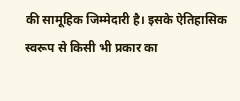की सामूहिक जिम्मेदारी है। इसके ऐतिहासिक स्वरूप से किसी भी प्रकार का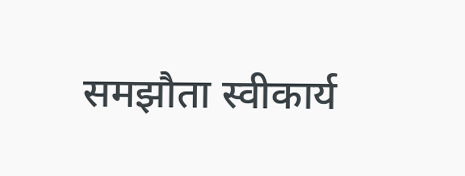समझौता स्वीकार्य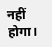नहीं होगा।